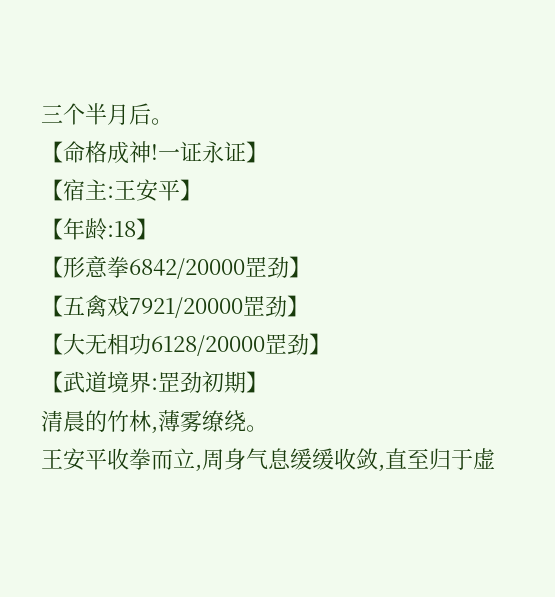三个半月后。
【命格成神!一证永证】
【宿主:王安平】
【年龄:18】
【形意拳6842/20000罡劲】
【五禽戏7921/20000罡劲】
【大无相功6128/20000罡劲】
【武道境界:罡劲初期】
清晨的竹林,薄雾缭绕。
王安平收拳而立,周身气息缓缓收敛,直至归于虚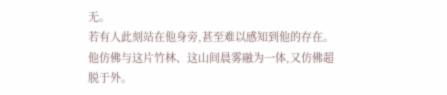无。
若有人此刻站在他身旁,甚至难以感知到他的存在。
他仿佛与这片竹林、这山间晨雾融为一体,又仿佛超脱于外。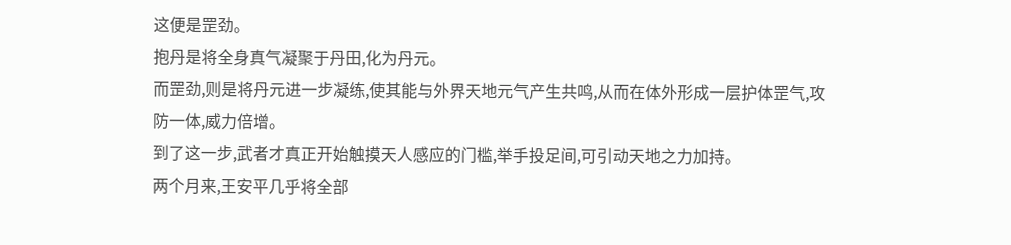这便是罡劲。
抱丹是将全身真气凝聚于丹田,化为丹元。
而罡劲,则是将丹元进一步凝练,使其能与外界天地元气产生共鸣,从而在体外形成一层护体罡气,攻防一体,威力倍增。
到了这一步,武者才真正开始触摸天人感应的门槛,举手投足间,可引动天地之力加持。
两个月来,王安平几乎将全部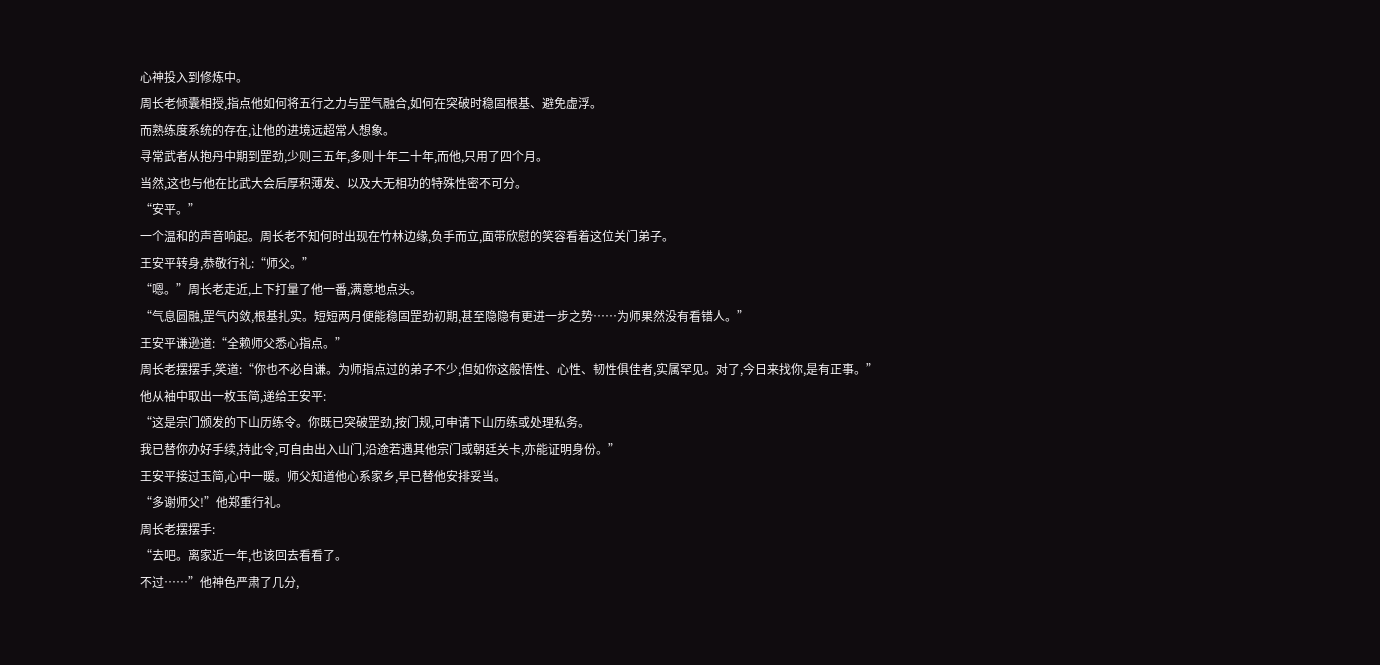心神投入到修炼中。
周长老倾囊相授,指点他如何将五行之力与罡气融合,如何在突破时稳固根基、避免虚浮。
而熟练度系统的存在,让他的进境远超常人想象。
寻常武者从抱丹中期到罡劲,少则三五年,多则十年二十年,而他,只用了四个月。
当然,这也与他在比武大会后厚积薄发、以及大无相功的特殊性密不可分。
“安平。”
一个温和的声音响起。周长老不知何时出现在竹林边缘,负手而立,面带欣慰的笑容看着这位关门弟子。
王安平转身,恭敬行礼:“师父。”
“嗯。”周长老走近,上下打量了他一番,满意地点头。
“气息圆融,罡气内敛,根基扎实。短短两月便能稳固罡劲初期,甚至隐隐有更进一步之势……为师果然没有看错人。”
王安平谦逊道:“全赖师父悉心指点。”
周长老摆摆手,笑道:“你也不必自谦。为师指点过的弟子不少,但如你这般悟性、心性、韧性俱佳者,实属罕见。对了,今日来找你,是有正事。”
他从袖中取出一枚玉简,递给王安平:
“这是宗门颁发的下山历练令。你既已突破罡劲,按门规,可申请下山历练或处理私务。
我已替你办好手续,持此令,可自由出入山门,沿途若遇其他宗门或朝廷关卡,亦能证明身份。”
王安平接过玉简,心中一暖。师父知道他心系家乡,早已替他安排妥当。
“多谢师父!”他郑重行礼。
周长老摆摆手:
“去吧。离家近一年,也该回去看看了。
不过……”他神色严肃了几分,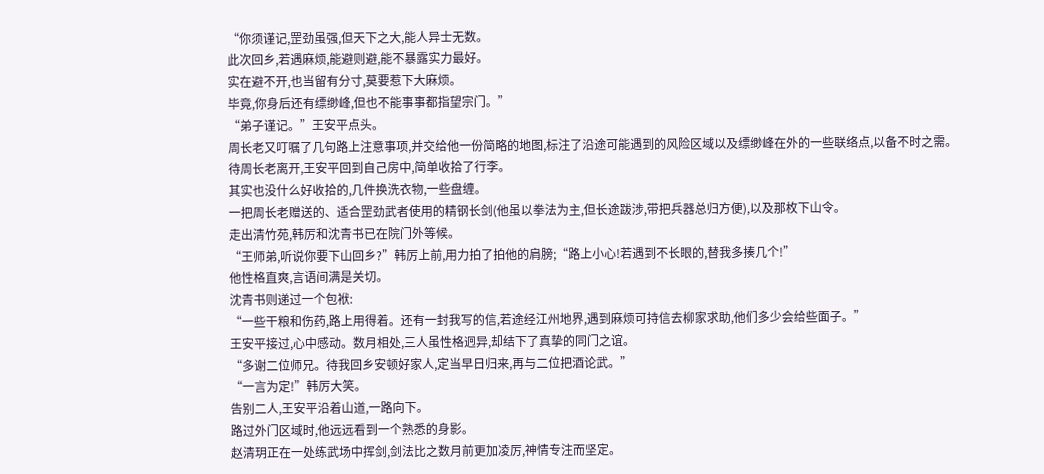“你须谨记,罡劲虽强,但天下之大,能人异士无数。
此次回乡,若遇麻烦,能避则避,能不暴露实力最好。
实在避不开,也当留有分寸,莫要惹下大麻烦。
毕竟,你身后还有缥缈峰,但也不能事事都指望宗门。”
“弟子谨记。”王安平点头。
周长老又叮嘱了几句路上注意事项,并交给他一份简略的地图,标注了沿途可能遇到的风险区域以及缥缈峰在外的一些联络点,以备不时之需。
待周长老离开,王安平回到自己房中,简单收拾了行李。
其实也没什么好收拾的,几件换洗衣物,一些盘缠。
一把周长老赠送的、适合罡劲武者使用的精钢长剑(他虽以拳法为主,但长途跋涉,带把兵器总归方便),以及那枚下山令。
走出清竹苑,韩厉和沈青书已在院门外等候。
“王师弟,听说你要下山回乡?”韩厉上前,用力拍了拍他的肩膀;“路上小心!若遇到不长眼的,替我多揍几个!”
他性格直爽,言语间满是关切。
沈青书则递过一个包袱:
“一些干粮和伤药,路上用得着。还有一封我写的信,若途经江州地界,遇到麻烦可持信去柳家求助,他们多少会给些面子。”
王安平接过,心中感动。数月相处,三人虽性格迥异,却结下了真挚的同门之谊。
“多谢二位师兄。待我回乡安顿好家人,定当早日归来,再与二位把酒论武。”
“一言为定!”韩厉大笑。
告别二人,王安平沿着山道,一路向下。
路过外门区域时,他远远看到一个熟悉的身影。
赵清玥正在一处练武场中挥剑,剑法比之数月前更加凌厉,神情专注而坚定。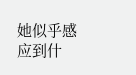她似乎感应到什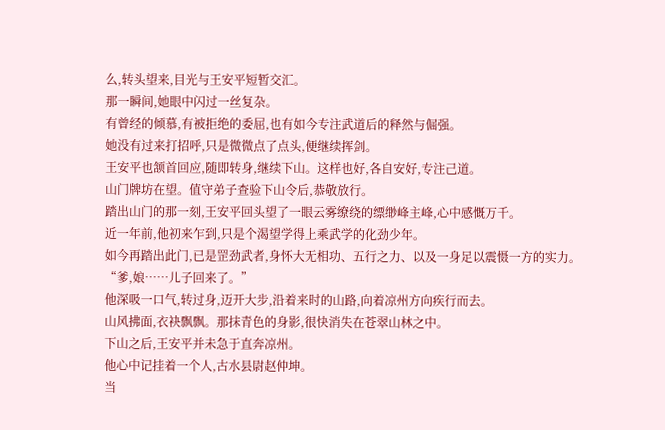么,转头望来,目光与王安平短暂交汇。
那一瞬间,她眼中闪过一丝复杂。
有曾经的倾慕,有被拒绝的委屈,也有如今专注武道后的释然与倔强。
她没有过来打招呼,只是微微点了点头,便继续挥剑。
王安平也颔首回应,随即转身,继续下山。这样也好,各自安好,专注己道。
山门牌坊在望。值守弟子查验下山令后,恭敬放行。
踏出山门的那一刻,王安平回头望了一眼云雾缭绕的缥缈峰主峰,心中感慨万千。
近一年前,他初来乍到,只是个渴望学得上乘武学的化劲少年。
如今再踏出此门,已是罡劲武者,身怀大无相功、五行之力、以及一身足以震慑一方的实力。
“爹,娘……儿子回来了。”
他深吸一口气,转过身,迈开大步,沿着来时的山路,向着凉州方向疾行而去。
山风拂面,衣袂飘飘。那抹青色的身影,很快消失在苍翠山林之中。
下山之后,王安平并未急于直奔凉州。
他心中记挂着一个人,古水县尉赵仲坤。
当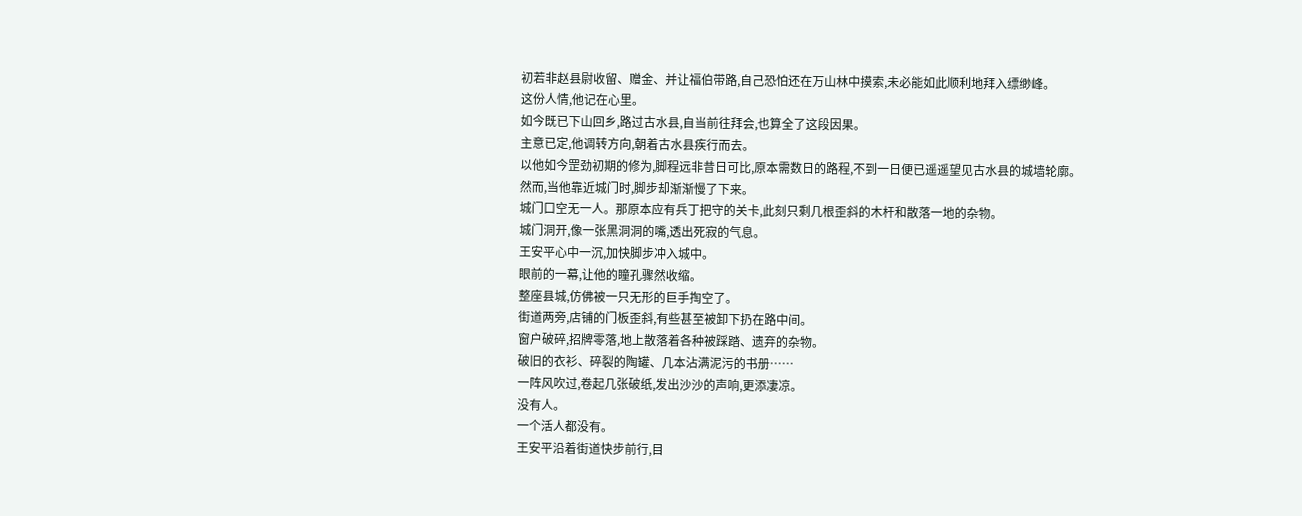初若非赵县尉收留、赠金、并让福伯带路,自己恐怕还在万山林中摸索,未必能如此顺利地拜入缥缈峰。
这份人情,他记在心里。
如今既已下山回乡,路过古水县,自当前往拜会,也算全了这段因果。
主意已定,他调转方向,朝着古水县疾行而去。
以他如今罡劲初期的修为,脚程远非昔日可比,原本需数日的路程,不到一日便已遥遥望见古水县的城墙轮廓。
然而,当他靠近城门时,脚步却渐渐慢了下来。
城门口空无一人。那原本应有兵丁把守的关卡,此刻只剩几根歪斜的木杆和散落一地的杂物。
城门洞开,像一张黑洞洞的嘴,透出死寂的气息。
王安平心中一沉,加快脚步冲入城中。
眼前的一幕,让他的瞳孔骤然收缩。
整座县城,仿佛被一只无形的巨手掏空了。
街道两旁,店铺的门板歪斜,有些甚至被卸下扔在路中间。
窗户破碎,招牌零落,地上散落着各种被踩踏、遗弃的杂物。
破旧的衣衫、碎裂的陶罐、几本沾满泥污的书册……
一阵风吹过,卷起几张破纸,发出沙沙的声响,更添凄凉。
没有人。
一个活人都没有。
王安平沿着街道快步前行,目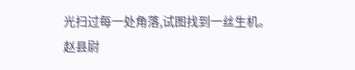光扫过每一处角落,试图找到一丝生机。
赵县尉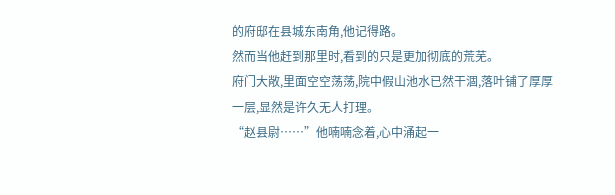的府邸在县城东南角,他记得路。
然而当他赶到那里时,看到的只是更加彻底的荒芜。
府门大敞,里面空空荡荡,院中假山池水已然干涸,落叶铺了厚厚一层,显然是许久无人打理。
“赵县尉……”他喃喃念着,心中涌起一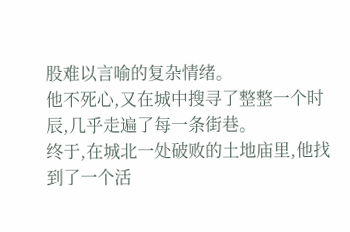股难以言喻的复杂情绪。
他不死心,又在城中搜寻了整整一个时辰,几乎走遍了每一条街巷。
终于,在城北一处破败的土地庙里,他找到了一个活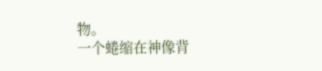物。
一个蜷缩在神像背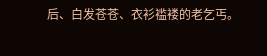后、白发苍苍、衣衫褴褛的老乞丐。